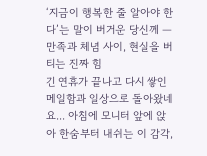‘지금이 행복한 줄 알아야 한다’는 말이 버거운 당신께 — 만족과 체념 사이, 현실을 버티는 진짜 힘
긴 연휴가 끝나고 다시 쌓인 메일함과 일상으로 돌아왔네요... 아침에 모니터 앞에 앉아 한숨부터 내쉬는 이 감각,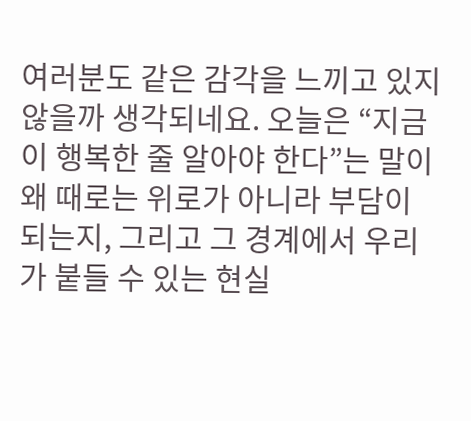여러분도 같은 감각을 느끼고 있지 않을까 생각되네요. 오늘은 “지금이 행복한 줄 알아야 한다”는 말이 왜 때로는 위로가 아니라 부담이 되는지, 그리고 그 경계에서 우리가 붙들 수 있는 현실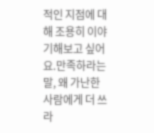적인 지점에 대해 조용히 이야기해보고 싶어요.만족하라는 말, 왜 가난한 사람에게 더 쓰라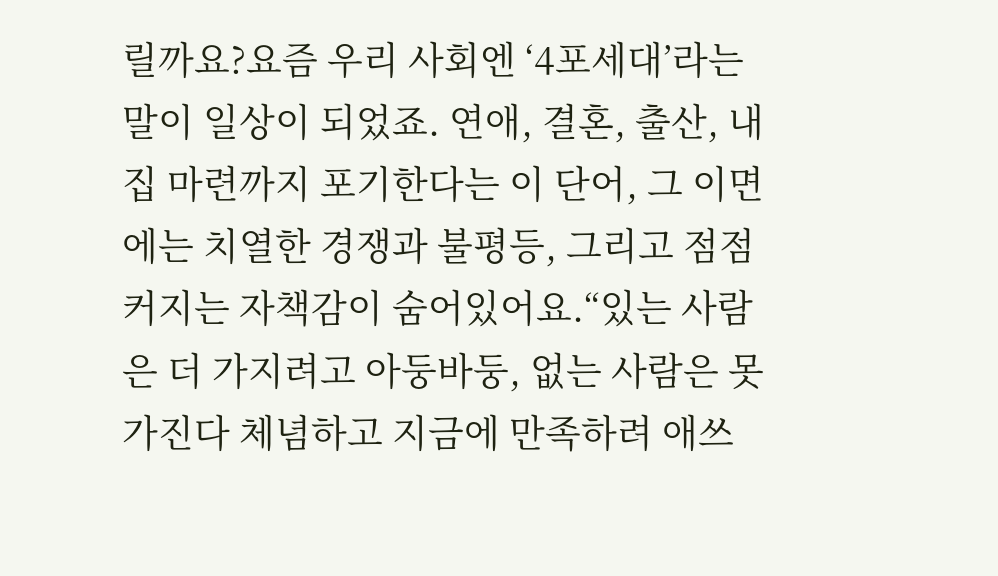릴까요?요즘 우리 사회엔 ‘4포세대’라는 말이 일상이 되었죠. 연애, 결혼, 출산, 내 집 마련까지 포기한다는 이 단어, 그 이면에는 치열한 경쟁과 불평등, 그리고 점점 커지는 자책감이 숨어있어요.“있는 사람은 더 가지려고 아둥바둥, 없는 사람은 못 가진다 체념하고 지금에 만족하려 애쓰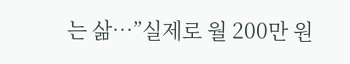는 삶…”실제로 월 200만 원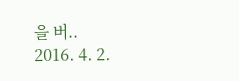을 버..
2016. 4. 2.